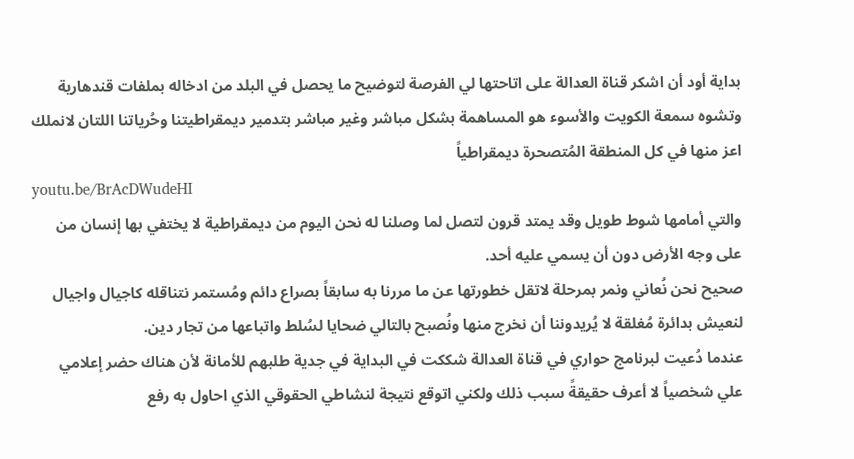بداية أود أن اشكر قناة العدالة على اتاحتها لي الفرصة لتوضيح ما يحصل في البلد من ادخاله بملفات قندهارية وتشوه سمعة الكويت والأسوء هو المساهمة بشكل مباشر وغير مباشر بتدمير ديمقراطيتنا وحُرياتنا اللتان لانملك اعز منها في كل المنطقة المُتصحرة ديمقراطياً
youtu.be/BrAcDWudeHI
والتي أمامها شوط طويل وقد يمتد قرون لتصل لما وصلنا له نحن اليوم من ديمقراطية لا يختفي بها إنسان من على وجه الأرض دون أن يسمي عليه أحد.
صحيح نحن نُعاني ونمر بمرحلة لاتقل خطورتها عن ما مررنا به سابقاً بصراع دائم ومُستمر نتناقله كاجيال واجيال لنعيش بدائرة مُغلقة لا يُريدوننا أن نخرج منها ونُصبح بالتالي ضحايا لسُلط واتباعها من تجار دين.
عندما دُعيت لبرنامج حواري في قناة العدالة شككت في البداية في جدية طلبهم للأمانة لأن هناك حضر إعلامي علي شخصياً لا أعرف حقيقةً سبب ذلك ولكني اتوقع نتيجة لنشاطي الحقوقي الذي احاول به رفع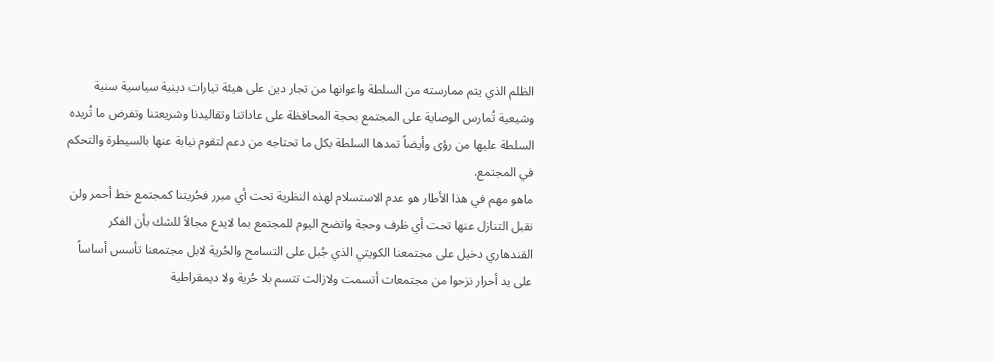الظلم الذي يتم ممارسته من السلطة واعوانها من تجار دين على هيئة تيارات دينية سياسية سنية وشيعية تُمارس الوصاية على المجتمع بحجة المحافظة على عاداتنا وتقاليدنا وشريعتنا وتفرض ما تُريده السلطة عليها من رؤى وأيضاً تمدها السلطة بكل ما تحتاجه من دعم لتقوم نيابة عنها بالسيطرة والتحكم في المجتمع.
ماهو مهم في هذا الأطار هو عدم الاستسلام لهذه النظرية تحت أي مبرر فحُريتنا كمجتمع خط أحمر ولن نقبل التنازل عنها تحت أي ظرف وحجة واتضح اليوم للمجتمع بما لايدع مجالاً للشك بأن الفكر القندهاري دخيل على مجتمعنا الكويتي الذي جُبل على التسامح والحُرية لابل مجتمعنا تأسس أساساً على يد أحرار نزحوا من مجتمعات أتسمت ولازالت تتسم بلا حُرية ولا ديمقراطية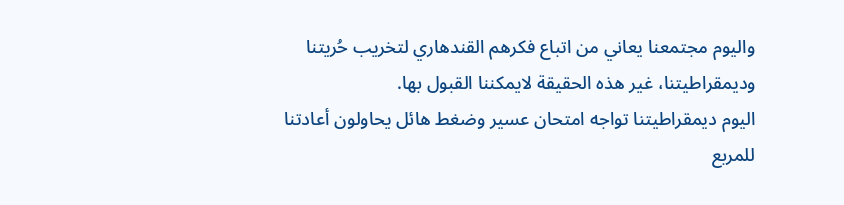واليوم مجتمعنا يعاني من اتباع فكرهم القندهاري لتخريب حُريتنا وديمقراطيتنا، غير هذه الحقيقة لايمكننا القبول بها.
اليوم ديمقراطيتنا تواجه امتحان عسير وضغط هائل يحاولون أعادتنا للمربع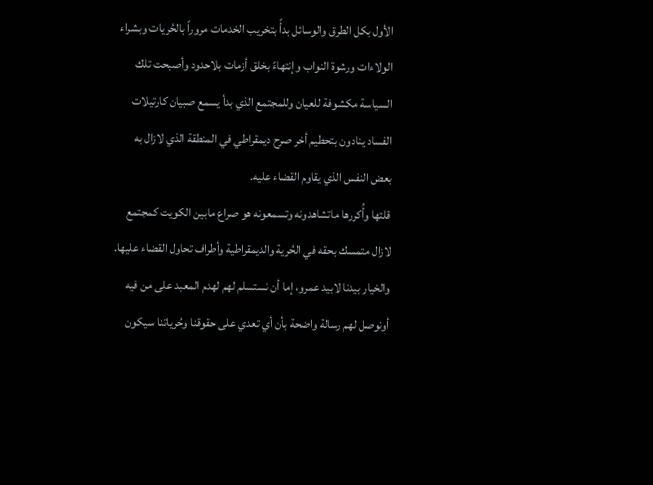الأول بكل الطرق والوسائل بدأً بتخريب الخدمات مروراً بالحُريات وبشراء الولاءات ورشوة النواب وإنتهاءً بخلق أزمات بلاحدود وأصبحت تلك السياسة مكشوفة للعيان وللمجتمع الذي بدأ يسمع صبيان كارتيلات الفساد ينادون بتحطيم أخر صرح ديمقراطي في المنطقة الذي لازال به بعض النفس الذي يقاوم القضاء عليه.
قلتها وأُكررها ماتشاهدونه وتسمعونه هو صراع مابين الكويت كمجتمع لازال متمسك بحقه في الحُرية والديمقراطية وأطراف تحاول القضاء عليها.
والخيار بيدنا لابيد عمرو، إما أن نستسلم لهم لهدم المعبد على من فيه أونوصل لهم رسالة واضحة بأن أي تعدي على حقوقنا وحُرياتنا سيكون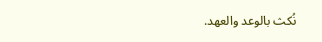نُكث بالوعد والعهد.